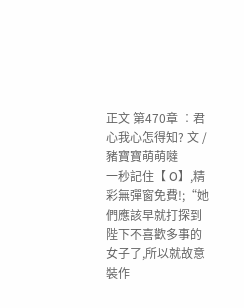正文 第470章 ︰君心我心怎得知? 文 / 豬寶寶萌萌噠
一秒記住【 O】,精彩無彈窗免費!;“她們應該早就打探到陛下不喜歡多事的女子了,所以就故意裝作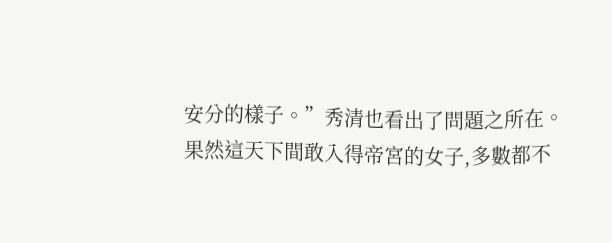安分的樣子。”秀清也看出了問題之所在。
果然這天下間敢入得帝宮的女子,多數都不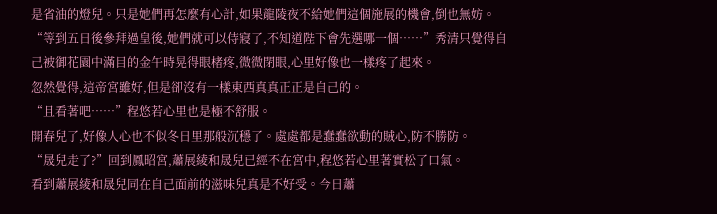是省油的燈兒。只是她們再怎麼有心計,如果龍陵夜不給她們這個施展的機會,倒也無妨。
“等到五日後參拜過皇後,她們就可以侍寢了,不知道陛下會先選哪一個……”秀清只覺得自己被御花園中滿目的金午時晃得眼楮疼,微微閉眼,心里好像也一樣疼了起來。
忽然覺得,這帝宮雖好,但是卻沒有一樣東西真真正正是自己的。
“且看著吧……”程悠若心里也是極不舒服。
開春兒了,好像人心也不似冬日里那般沉穩了。處處都是蠢蠢欲動的賊心,防不勝防。
“晟兒走了?”回到鳳昭宮,蕭展綾和晟兒已經不在宮中,程悠若心里著實松了口氣。
看到蕭展綾和晟兒同在自己面前的滋味兒真是不好受。今日蕭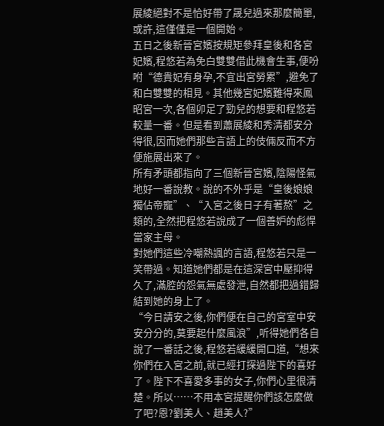展綾絕對不是恰好帶了晟兒過來那麼簡單,或許,這僅僅是一個開始。
五日之後新晉宮嬪按規矩參拜皇後和各宮妃嬪,程悠若為免白雙雙借此機會生事,便吩咐“德貴妃有身孕,不宜出宮勞累”,避免了和白雙雙的相見。其他幾宮妃嬪難得來鳳昭宮一次,各個卯足了勁兒的想要和程悠若較量一番。但是看到蕭展綾和秀清都安分得很,因而她們那些言語上的伎倆反而不方便施展出來了。
所有矛頭都指向了三個新晉宮嬪,陰陽怪氣地好一番說教。說的不外乎是“皇後娘娘獨佔帝寵”、“入宮之後日子有著熬”之類的,全然把程悠若說成了一個善妒的彪悍當家主母。
對她們這些冷嘲熱諷的言語,程悠若只是一笑帶過。知道她們都是在這深宮中壓抑得久了,滿腔的怨氣無處發泄,自然都把過錯歸結到她的身上了。
“今日請安之後,你們便在自己的宮室中安安分分的,莫要起什麼風浪”,听得她們各自說了一番話之後,程悠若緩緩開口道,“想來你們在入宮之前,就已經打探過陛下的喜好了。陛下不喜愛多事的女子,你們心里很清楚。所以……不用本宮提醒你們該怎麼做了吧?恩?劉美人、趙美人?”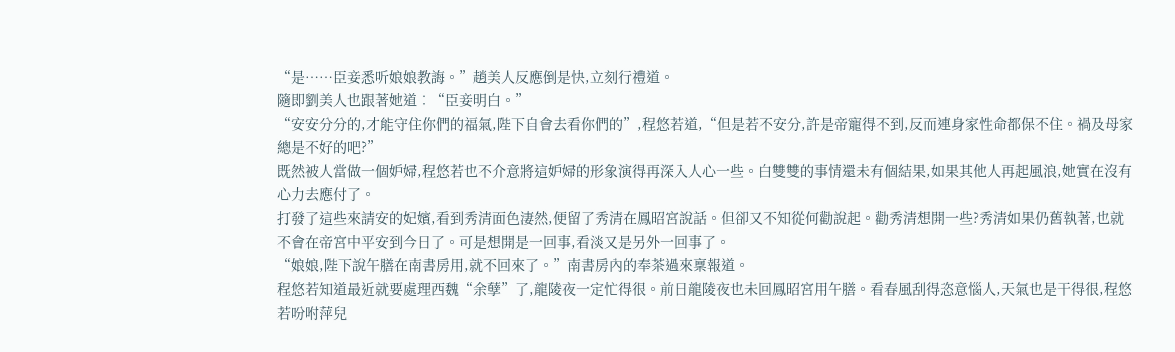“是……臣妾悉听娘娘教誨。”趙美人反應倒是快,立刻行禮道。
隨即劉美人也跟著她道︰“臣妾明白。”
“安安分分的,才能守住你們的福氣,陛下自會去看你們的”,程悠若道,“但是若不安分,許是帝寵得不到,反而連身家性命都保不住。禍及母家總是不好的吧?”
既然被人當做一個妒婦,程悠若也不介意將這妒婦的形象演得再深入人心一些。白雙雙的事情還未有個結果,如果其他人再起風浪,她實在沒有心力去應付了。
打發了這些來請安的妃嬪,看到秀清面色淒然,便留了秀清在鳳昭宮說話。但卻又不知從何勸說起。勸秀清想開一些?秀清如果仍舊執著,也就不會在帝宮中平安到今日了。可是想開是一回事,看淡又是另外一回事了。
“娘娘,陛下說午膳在南書房用,就不回來了。”南書房內的奉茶過來稟報道。
程悠若知道最近就要處理西魏“余孽”了,龍陵夜一定忙得很。前日龍陵夜也未回鳳昭宮用午膳。看春風刮得恣意惱人,天氣也是干得很,程悠若吩咐萍兒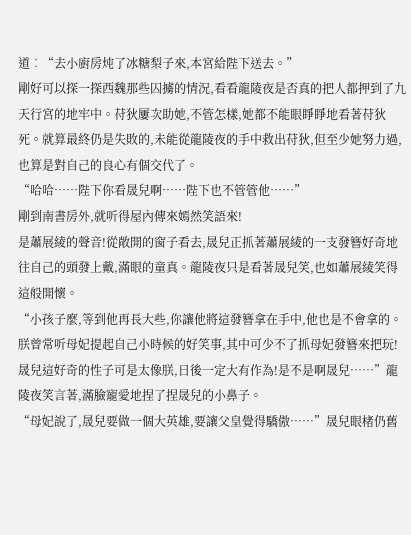道︰“去小廚房炖了冰糖梨子來,本宮給陛下送去。”
剛好可以探一探西魏那些囚擄的情況,看看龍陵夜是否真的把人都押到了九天行宮的地牢中。苻狄屢次助她,不管怎樣,她都不能眼睜睜地看著苻狄死。就算最終仍是失敗的,未能從龍陵夜的手中救出苻狄,但至少她努力過,也算是對自己的良心有個交代了。
“哈哈……陛下你看晟兒啊……陛下也不管管他……”
剛到南書房外,就听得屋內傳來嫣然笑語來!
是蕭展綾的聲音!從敞開的窗子看去,晟兒正抓著蕭展綾的一支發簪好奇地往自己的頭發上戴,滿眼的童真。龍陵夜只是看著晟兒笑,也如蕭展綾笑得這般開懷。
“小孩子麼,等到他再長大些,你讓他將這發簪拿在手中,他也是不會拿的。朕曾常听母妃提起自己小時候的好笑事,其中可少不了抓母妃發簪來把玩!晟兒這好奇的性子可是太像朕,日後一定大有作為!是不是啊晟兒……”龍陵夜笑言著,滿臉寵愛地捏了捏晟兒的小鼻子。
“母妃說了,晟兒要做一個大英雄,要讓父皇覺得驕傲……”晟兒眼楮仍舊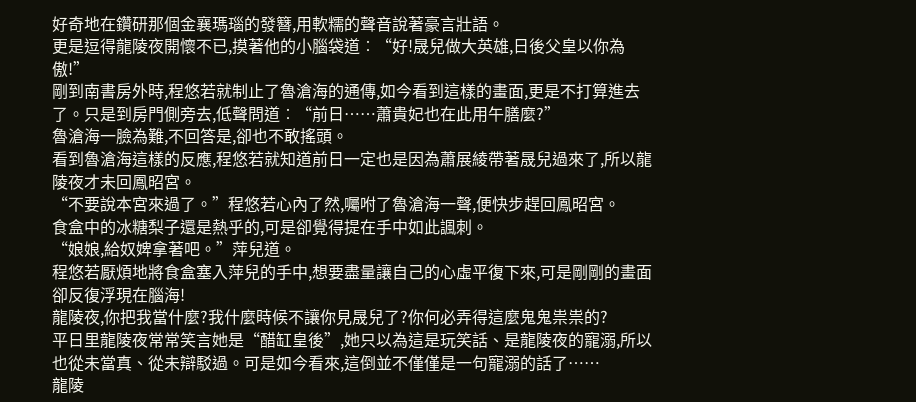好奇地在鑽研那個金襄瑪瑙的發簪,用軟糯的聲音說著豪言壯語。
更是逗得龍陵夜開懷不已,摸著他的小腦袋道︰“好!晟兒做大英雄,日後父皇以你為傲!”
剛到南書房外時,程悠若就制止了魯滄海的通傳,如今看到這樣的畫面,更是不打算進去了。只是到房門側旁去,低聲問道︰“前日……蕭貴妃也在此用午膳麼?”
魯滄海一臉為難,不回答是,卻也不敢搖頭。
看到魯滄海這樣的反應,程悠若就知道前日一定也是因為蕭展綾帶著晟兒過來了,所以龍陵夜才未回鳳昭宮。
“不要說本宮來過了。”程悠若心內了然,囑咐了魯滄海一聲,便快步趕回鳳昭宮。
食盒中的冰糖梨子還是熱乎的,可是卻覺得提在手中如此諷刺。
“娘娘,給奴婢拿著吧。”萍兒道。
程悠若厭煩地將食盒塞入萍兒的手中,想要盡量讓自己的心虛平復下來,可是剛剛的畫面卻反復浮現在腦海!
龍陵夜,你把我當什麼?我什麼時候不讓你見晟兒了?你何必弄得這麼鬼鬼祟祟的?
平日里龍陵夜常常笑言她是“醋缸皇後”,她只以為這是玩笑話、是龍陵夜的寵溺,所以也從未當真、從未辯駁過。可是如今看來,這倒並不僅僅是一句寵溺的話了……
龍陵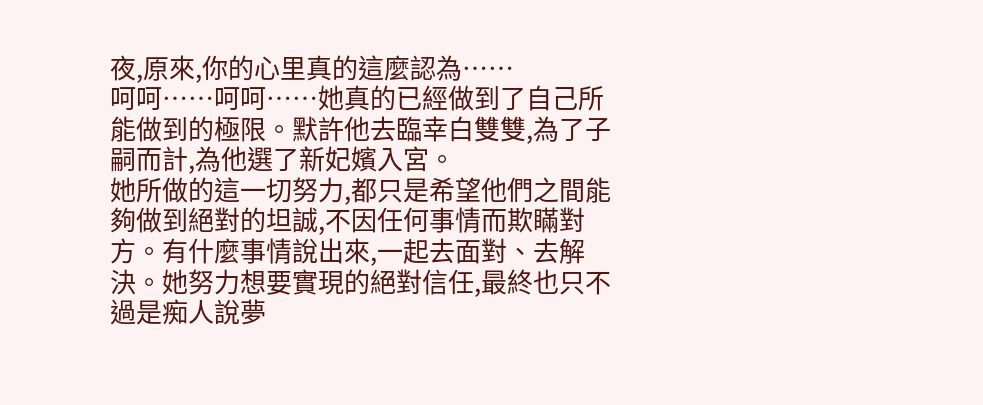夜,原來,你的心里真的這麼認為……
呵呵……呵呵……她真的已經做到了自己所能做到的極限。默許他去臨幸白雙雙,為了子嗣而計,為他選了新妃嬪入宮。
她所做的這一切努力,都只是希望他們之間能夠做到絕對的坦誠,不因任何事情而欺瞞對方。有什麼事情說出來,一起去面對、去解決。她努力想要實現的絕對信任,最終也只不過是痴人說夢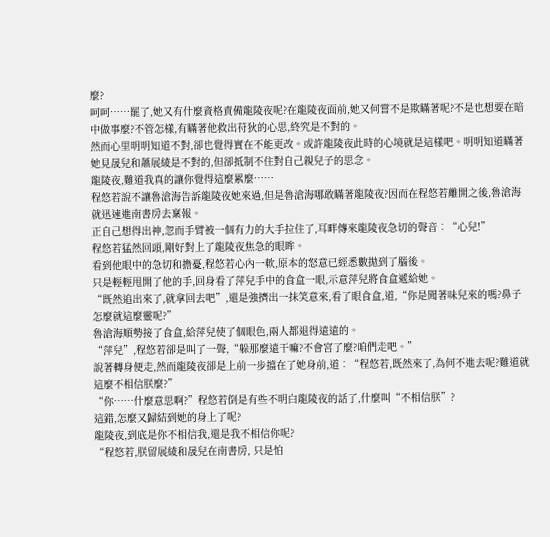麼?
呵呵……罷了,她又有什麼資格責備龍陵夜呢?在龍陵夜面前,她又何嘗不是欺瞞著呢?不是也想要在暗中做事麼?不管怎樣,有瞞著他救出苻狄的心思,終究是不對的。
然而心里明明知道不對,卻也覺得實在不能更改。或許龍陵夜此時的心境就是這樣吧。明明知道瞞著她見晟兒和蕭展綾是不對的,但卻抵制不住對自己親兒子的思念。
龍陵夜,難道我真的讓你覺得這麼累麼……
程悠若說不讓魯滄海告訴龍陵夜她來過,但是魯滄海哪敢瞞著龍陵夜?因而在程悠若離開之後,魯滄海就迅速進南書房去稟報。
正自己想得出神,忽而手臂被一個有力的大手拉住了,耳畔傳來龍陵夜急切的聲音︰“心兒!”
程悠若猛然回頭,剛好對上了龍陵夜焦急的眼眸。
看到他眼中的急切和擔憂,程悠若心內一軟,原本的怒意已經悉數拋到了腦後。
只是輕輕甩開了他的手,回身看了萍兒手中的食盒一眼,示意萍兒將食盒遞給她。
“既然追出來了,就拿回去吧”,還是強擠出一抹笑意來,看了眼食盒,道,“你是聞著味兒來的嗎?鼻子怎麼就這麼靈呢?”
魯滄海順勢接了食盒,給萍兒使了個眼色,兩人都退得遠遠的。
“萍兒”,程悠若卻是叫了一聲,“躲那麼遠干嘛?不會宮了麼?咱們走吧。”
說著轉身便走,然而龍陵夜卻是上前一步擋在了她身前,道︰“程悠若,既然來了,為何不進去呢?難道就這麼不相信朕麼?”
“你……什麼意思啊?”程悠若倒是有些不明白龍陵夜的話了,什麼叫“不相信朕”?
這錯,怎麼又歸結到她的身上了呢?
龍陵夜,到底是你不相信我,還是我不相信你呢?
“程悠若,朕留展綾和晟兒在南書房, 只是怕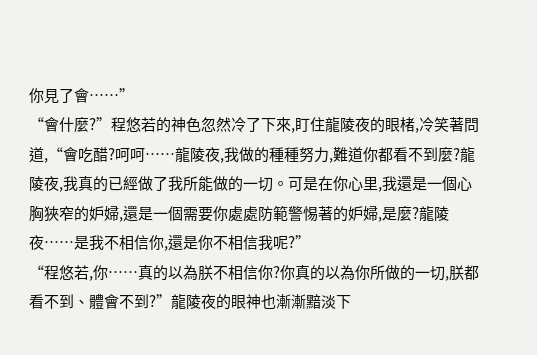你見了會……”
“會什麼?”程悠若的神色忽然冷了下來,盯住龍陵夜的眼楮,冷笑著問道,“會吃醋?呵呵……龍陵夜,我做的種種努力,難道你都看不到麼?龍陵夜,我真的已經做了我所能做的一切。可是在你心里,我還是一個心胸狹窄的妒婦,還是一個需要你處處防範警惕著的妒婦,是麼?龍陵夜……是我不相信你,還是你不相信我呢?”
“程悠若,你……真的以為朕不相信你?你真的以為你所做的一切,朕都看不到、體會不到?”龍陵夜的眼神也漸漸黯淡下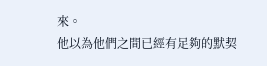來。
他以為他們之間已經有足夠的默契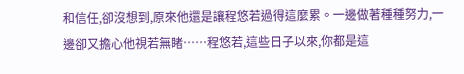和信任,卻沒想到,原來他還是讓程悠若過得這麼累。一邊做著種種努力,一邊卻又擔心他視若無睹……程悠若,這些日子以來,你都是這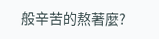般辛苦的熬著麼?